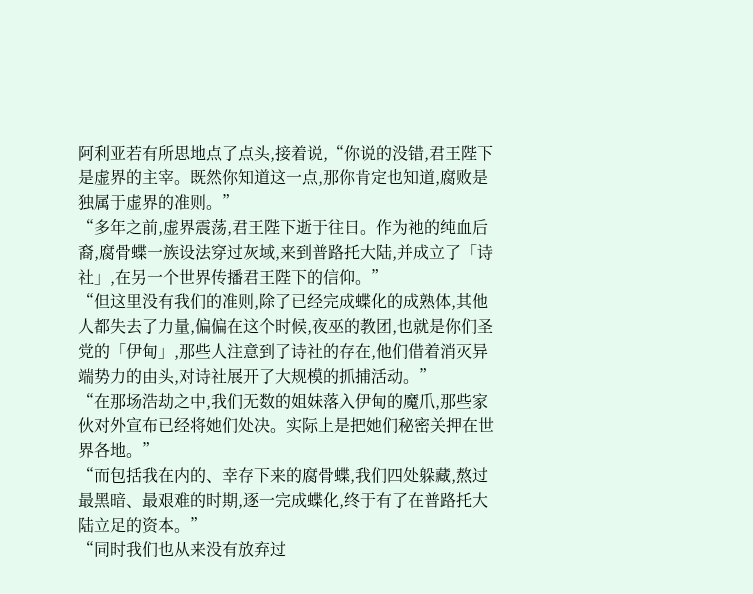阿利亚若有所思地点了点头,接着说,“你说的没错,君王陛下是虚界的主宰。既然你知道这一点,那你肯定也知道,腐败是独属于虚界的准则。”
“多年之前,虚界震荡,君王陛下逝于往日。作为祂的纯血后裔,腐骨蝶一族设法穿过灰域,来到普路托大陆,并成立了「诗社」,在另一个世界传播君王陛下的信仰。”
“但这里没有我们的准则,除了已经完成蝶化的成熟体,其他人都失去了力量,偏偏在这个时候,夜巫的教团,也就是你们圣党的「伊甸」,那些人注意到了诗社的存在,他们借着消灭异端势力的由头,对诗社展开了大规模的抓捕活动。”
“在那场浩劫之中,我们无数的姐妹落入伊甸的魔爪,那些家伙对外宣布已经将她们处决。实际上是把她们秘密关押在世界各地。”
“而包括我在内的、幸存下来的腐骨蝶,我们四处躲藏,熬过最黑暗、最艰难的时期,逐一完成蝶化,终于有了在普路托大陆立足的资本。”
“同时我们也从来没有放弃过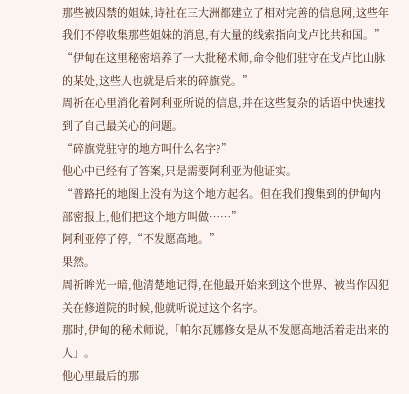那些被囚禁的姐妹,诗社在三大洲都建立了相对完善的信息网,这些年我们不停收集那些姐妹的消息,有大量的线索指向戈卢比共和国。”
“伊甸在这里秘密培养了一大批秘术师,命令他们驻守在戈卢比山脉的某处,这些人也就是后来的碎旗党。”
周祈在心里消化着阿利亚所说的信息,并在这些复杂的话语中快速找到了自己最关心的问题。
“碎旗党驻守的地方叫什么名字?”
他心中已经有了答案,只是需要阿利亚为他证实。
“普路托的地图上没有为这个地方起名。但在我们搜集到的伊甸内部密报上,他们把这个地方叫做……”
阿利亚停了停,“不发愿高地。”
果然。
周祈眸光一暗,他清楚地记得,在他最开始来到这个世界、被当作囚犯关在修道院的时候,他就听说过这个名字。
那时,伊甸的秘术师说,「帕尔瓦娜修女是从不发愿高地活着走出来的人」。
他心里最后的那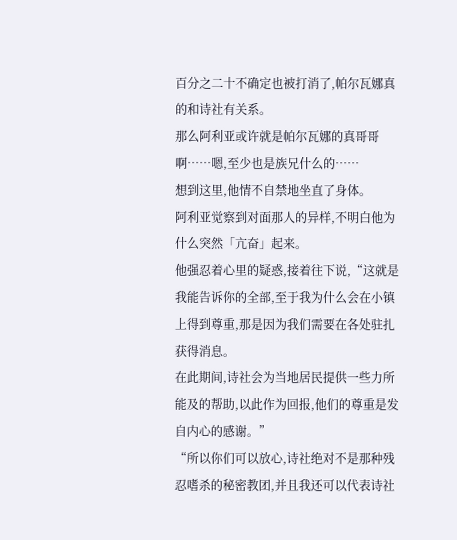百分之二十不确定也被打消了,帕尔瓦娜真的和诗社有关系。
那么阿利亚或许就是帕尔瓦娜的真哥哥啊……嗯,至少也是族兄什么的……
想到这里,他情不自禁地坐直了身体。
阿利亚觉察到对面那人的异样,不明白他为什么突然「亢奋」起来。
他强忍着心里的疑惑,接着往下说,“这就是我能告诉你的全部,至于我为什么会在小镇上得到尊重,那是因为我们需要在各处驻扎获得消息。
在此期间,诗社会为当地居民提供一些力所能及的帮助,以此作为回报,他们的尊重是发自内心的感谢。”
“所以你们可以放心,诗社绝对不是那种残忍嗜杀的秘密教团,并且我还可以代表诗社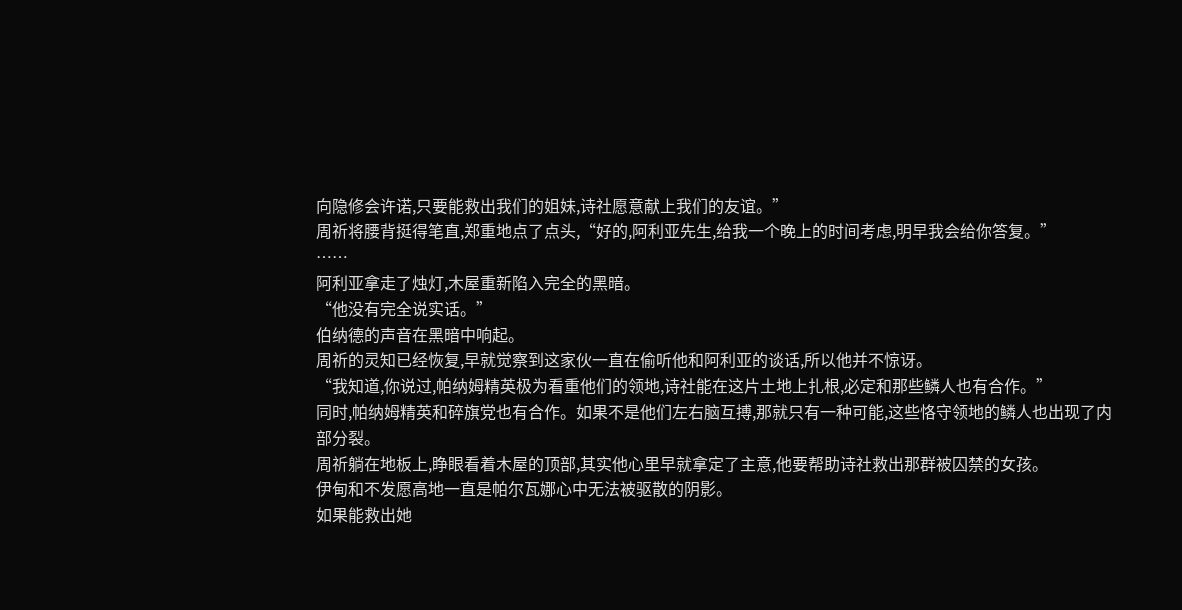向隐修会许诺,只要能救出我们的姐妹,诗社愿意献上我们的友谊。”
周祈将腰背挺得笔直,郑重地点了点头,“好的,阿利亚先生,给我一个晚上的时间考虑,明早我会给你答复。”
……
阿利亚拿走了烛灯,木屋重新陷入完全的黑暗。
“他没有完全说实话。”
伯纳德的声音在黑暗中响起。
周祈的灵知已经恢复,早就觉察到这家伙一直在偷听他和阿利亚的谈话,所以他并不惊讶。
“我知道,你说过,帕纳姆精英极为看重他们的领地,诗社能在这片土地上扎根,必定和那些鳞人也有合作。”
同时,帕纳姆精英和碎旗党也有合作。如果不是他们左右脑互搏,那就只有一种可能,这些恪守领地的鳞人也出现了内部分裂。
周祈躺在地板上,睁眼看着木屋的顶部,其实他心里早就拿定了主意,他要帮助诗社救出那群被囚禁的女孩。
伊甸和不发愿高地一直是帕尔瓦娜心中无法被驱散的阴影。
如果能救出她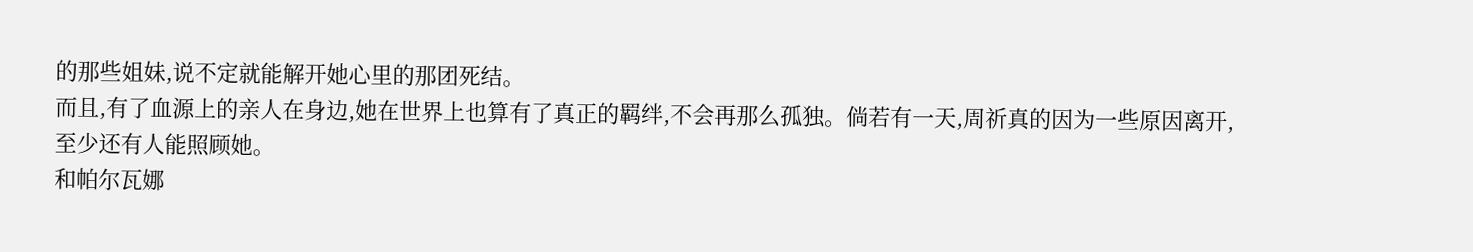的那些姐妹,说不定就能解开她心里的那团死结。
而且,有了血源上的亲人在身边,她在世界上也算有了真正的羁绊,不会再那么孤独。倘若有一天,周祈真的因为一些原因离开,至少还有人能照顾她。
和帕尔瓦娜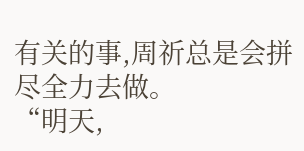有关的事,周祈总是会拼尽全力去做。
“明天,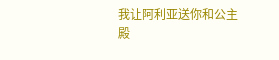我让阿利亚送你和公主殿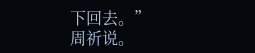下回去。”
周祈说。